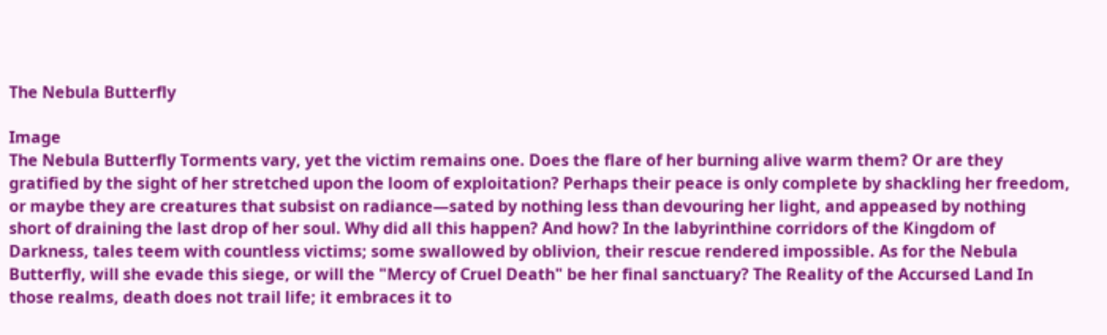The Nebula Butterfly

Image
The Nebula Butterfly Torments vary, yet the victim remains one. Does the flare of her burning alive warm them? Or are they gratified by the sight of her stretched upon the loom of exploitation? Perhaps their peace is only complete by shackling her freedom, or maybe they are creatures that subsist on radiance—sated by nothing less than devouring her light, and appeased by nothing short of draining the last drop of her soul. Why did all this happen? And how? In the labyrinthine corridors of the Kingdom of Darkness, tales teem with countless victims; some swallowed by oblivion, their rescue rendered impossible. As for the Nebula Butterfly, will she evade this siege, or will the "Mercy of Cruel Death" be her final sanctuary? The Reality of the Accursed Land In those realms, death does not trail life; it embraces it to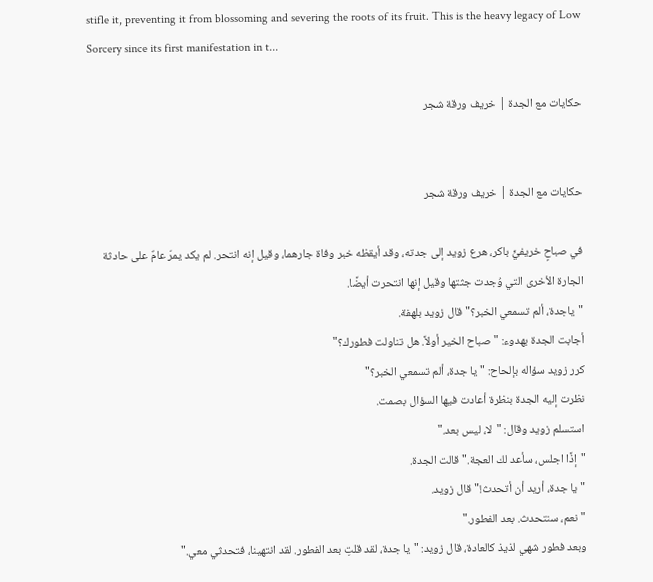stifle it, preventing it from blossoming and severing the roots of its fruit. This is the heavy legacy of Low Sorcery since its first manifestation in t...

حكايات مع الجدة | خريف ورقة شجر


حكايات مع الجدة | خريف ورقة شجر

في صباحٍ خريفيٍّ باكر، هرع زويد إلى جدته، وقد أيقظه خبر وفاة جارهما، وقيل إنه انتحر. لم يكد يمرّ عامٌ على حادثة الجارة الأخرى التي وُجدت جثتها وقيل إنها انتحرت أيضًا.
"ياجدة، ألم تسمعي الخبر؟" قال زويد بلهفة.
أجابت الجدة بهدوء: "صباح الخير أولاً. هل تناولت فطورك؟"
كرر زويد سؤاله بإلحاح: "يا جدة، ألم تسمعي الخبر؟"
نظرت إليه الجدة بنظرة أعادت فيها السؤال بصمت.
استسلم زويد وقال: "لا، ليس بعد."
"إذًا اجلس، سأعد لك العجة." قالت الجدة.
"يا جدة، أريد أن أتحدث!" قال زويد.
"نعم، سنتحدث. بعد الفطور."
وبعد فطور شهي لذيذ كالعادة، قال زويد: "يا جدة، لقد قلتِ بعد الفطور. لقد انتهينا، فتحدثي معي."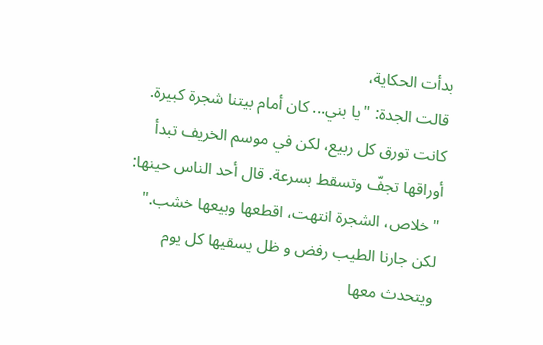بدأت الحكاية،
قالت الجدة: "يا بني... كان أمام بيتنا شجرة كبيرة. كانت تورق كل ربيع، لكن في موسم الخريف تبدأ أوراقها تجفّ وتسقط بسرعة. قال أحد الناس حينها: "خلاص، الشجرة انتهت، اقطعها وبيعها خشب." لكن جارنا الطيب رفض و ظل يسقيها كل يوم ويتحدث معها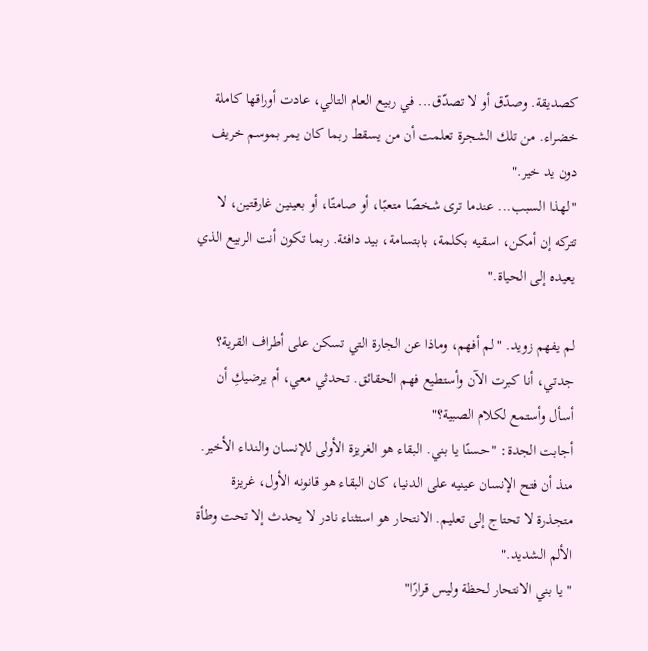كصديقة. وصدّق أو لا تصدّق... في ربيع العام التالي، عادت أوراقها كاملة خضراء. من تلك الشجرة تعلمت أن من يسقط ربما كان يمر بموسم خريف دون يد خير."
"لهذا السبب... عندما ترى شخصًا متعبًا، أو صامتًا، أو بعينين غارقتين، لا تتركه إن أمكن، اسقيه بكلمة، بابتسامة، بيد دافئة. ربما تكون أنت الربيع الذي يعيده إلى الحياة."

لم يفهم زويد. "لم أفهم، وماذا عن الجارة التي تسكن على أطراف القرية؟ جدتي، أنا كبرت الآن وأستطيع فهم الحقائق. تحدثي معي، أم يرضيكِ أن أسأل وأستمع لكلام الصبية؟"
أجابت الجدة: "حسنًا يا بني. البقاء هو الغريزة الأولى للإنسان والنداء الأخير. منذ أن فتح الإنسان عينيه على الدنيا، كان البقاء هو قانونه الأول، غريزة متجذرة لا تحتاج إلى تعليم. الانتحار هو استثناء نادر لا يحدث إلا تحت وطأة الألم الشديد."
"يا بني الانتحار لحظة وليس قرارًا"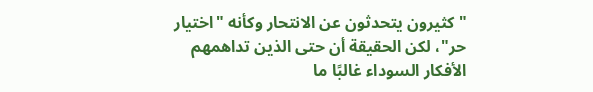"كثيرون يتحدثون عن الانتحار وكأنه "اختيار حر"، لكن الحقيقة أن حتى الذين تداهمهم الأفكار السوداء غالبًا ما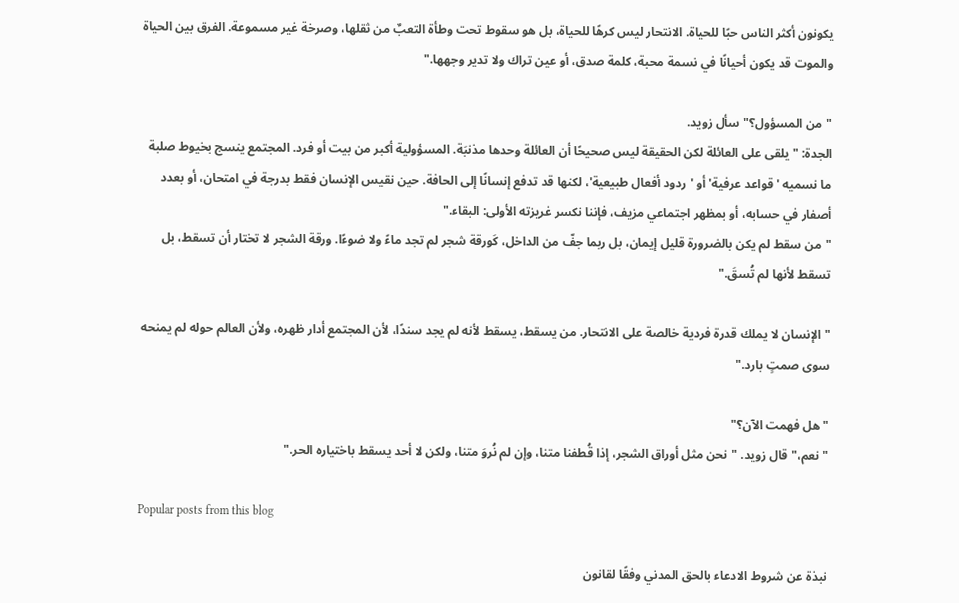يكونون أكثر الناس حبًا للحياة. الانتحار ليس كرهًا للحياة، بل هو سقوط تحت وطأة التعبٌ من ثقلها، وصرخة غير مسموعة. الفرق بين الحياة والموت قد يكون أحيانًا في نسمة محبة، كلمة صدق، أو عين تراك ولا تدير وجهها."

"من المسؤول؟" سأل زويد.
الجدة: "يلقى على العائلة لكن الحقيقة ليس صحيحًا أن العائلة وحدها مذنبَة. المسؤولية أكبر من بيت أو فرد. المجتمع ينسج بخيوط صلبة ما نسميه 'قواعد عرفية' أو 'ردود أفعال طبيعية'، لكنها قد تدفع إنسانًا إلى الحافة. حين نقيس الإنسان فقط بدرجة في امتحان، أو بعدد أصفار في حسابه، أو بمظهر اجتماعي مزيف، فإننا نكسر غريزته الأولى: البقاء."
"من سقط لم يكن بالضرورة قليل إيمان، بل ربما جفّ من الداخل، كَورقة شجر لم تجد ماءً ولا ضوءًا. ورقة الشجر لا تختار أن تسقط، بل تسقط لأنها لم تُسقَ."

"الإنسان لا يملك قدرة فردية خالصة على الانتحار. من يسقط، يسقط لأنه لم يجد سندًا، لأن المجتمع أدار ظهره، ولأن العالم حوله لم يمنحه سوى صمتٍ بارد."

"هل فهمت الآن؟"
"نعم،" قال زويد. "نحن مثل أوراق الشجر، إذا قُطفنا متنا، وإن لم نُروَ متنا، ولكن لا أحد يسقط باختياره الحر."

Popular posts from this blog

نبذة عن شروط الادعاء بالحق المدني وفقًا لقانون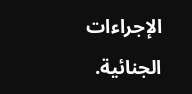الإجراءات الجنائية.